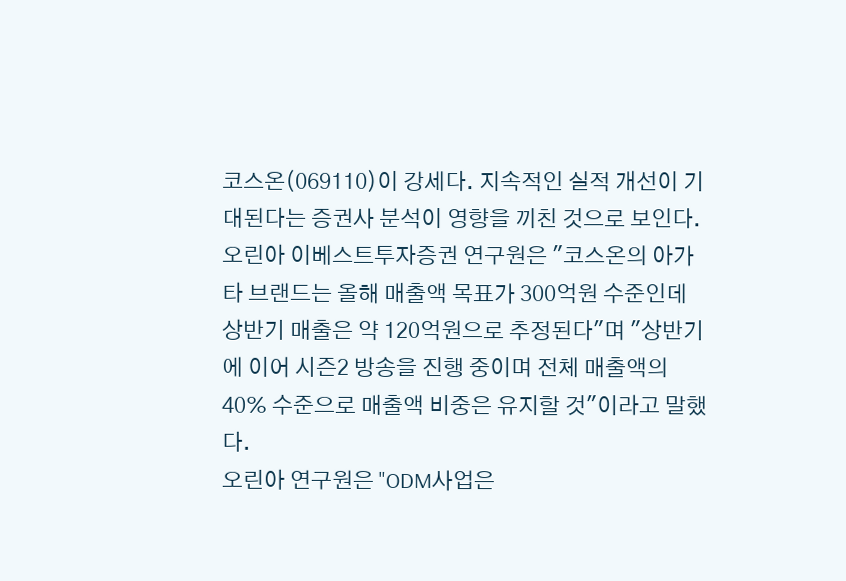코스온(069110)이 강세다. 지속적인 실적 개선이 기대된다는 증권사 분석이 영향을 끼친 것으로 보인다.
오린아 이베스트투자증권 연구원은 "코스온의 아가타 브랜드는 올해 매출액 목표가 300억원 수준인데 상반기 매출은 약 120억원으로 추정된다"며 "상반기에 이어 시즌2 방송을 진행 중이며 전체 매출액의 40% 수준으로 매출액 비중은 유지할 것"이라고 말했다.
오린아 연구원은 "ODM사업은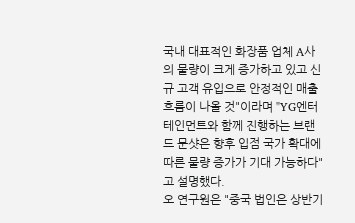국내 대표적인 화장품 업체 A사의 물량이 크게 증가하고 있고 신규 고객 유입으로 안정적인 매출 흐름이 나올 것"이라며 "YG엔터테인먼트와 함께 진행하는 브랜드 문샷은 향후 입점 국가 확대에 따른 물량 증가가 기대 가능하다"고 설명했다.
오 연구원은 "중국 법인은 상반기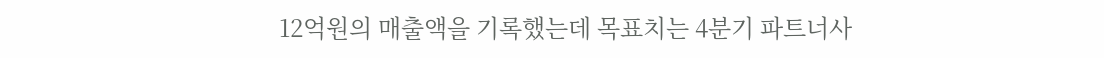12억원의 매출액을 기록했는데 목표치는 4분기 파트너사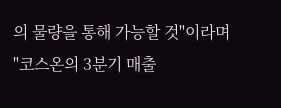의 물량을 통해 가능할 것"이라며 "코스온의 3분기 매출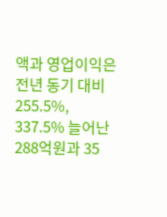액과 영업이익은 전년 동기 대비 255.5%, 337.5% 늘어난 288억원과 35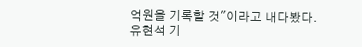억원을 기록할 것"이라고 내다봤다.
유현석 기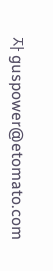자 guspower@etomato.com